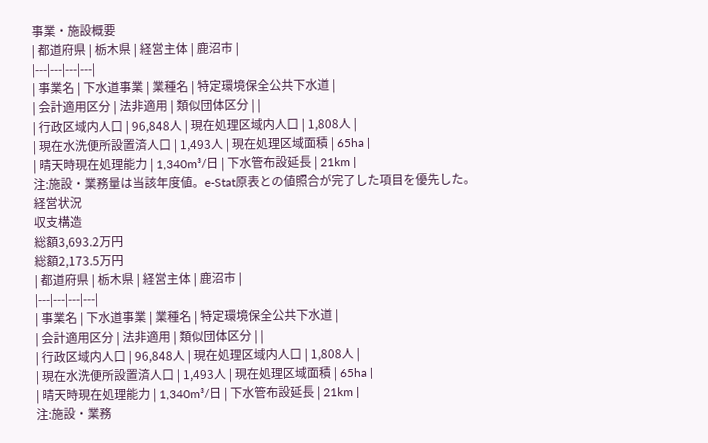事業・施設概要
| 都道府県 | 栃木県 | 経営主体 | 鹿沼市 |
|---|---|---|---|
| 事業名 | 下水道事業 | 業種名 | 特定環境保全公共下水道 |
| 会計適用区分 | 法非適用 | 類似団体区分 | |
| 行政区域内人口 | 96,848人 | 現在処理区域内人口 | 1,808人 |
| 現在水洗便所設置済人口 | 1,493人 | 現在処理区域面積 | 65ha |
| 晴天時現在処理能力 | 1,340m³/日 | 下水管布設延長 | 21km |
注:施設・業務量は当該年度値。e-Stat原表との値照合が完了した項目を優先した。
経営状況
収支構造
総額3,693.2万円
総額2,173.5万円
| 都道府県 | 栃木県 | 経営主体 | 鹿沼市 |
|---|---|---|---|
| 事業名 | 下水道事業 | 業種名 | 特定環境保全公共下水道 |
| 会計適用区分 | 法非適用 | 類似団体区分 | |
| 行政区域内人口 | 96,848人 | 現在処理区域内人口 | 1,808人 |
| 現在水洗便所設置済人口 | 1,493人 | 現在処理区域面積 | 65ha |
| 晴天時現在処理能力 | 1,340m³/日 | 下水管布設延長 | 21km |
注:施設・業務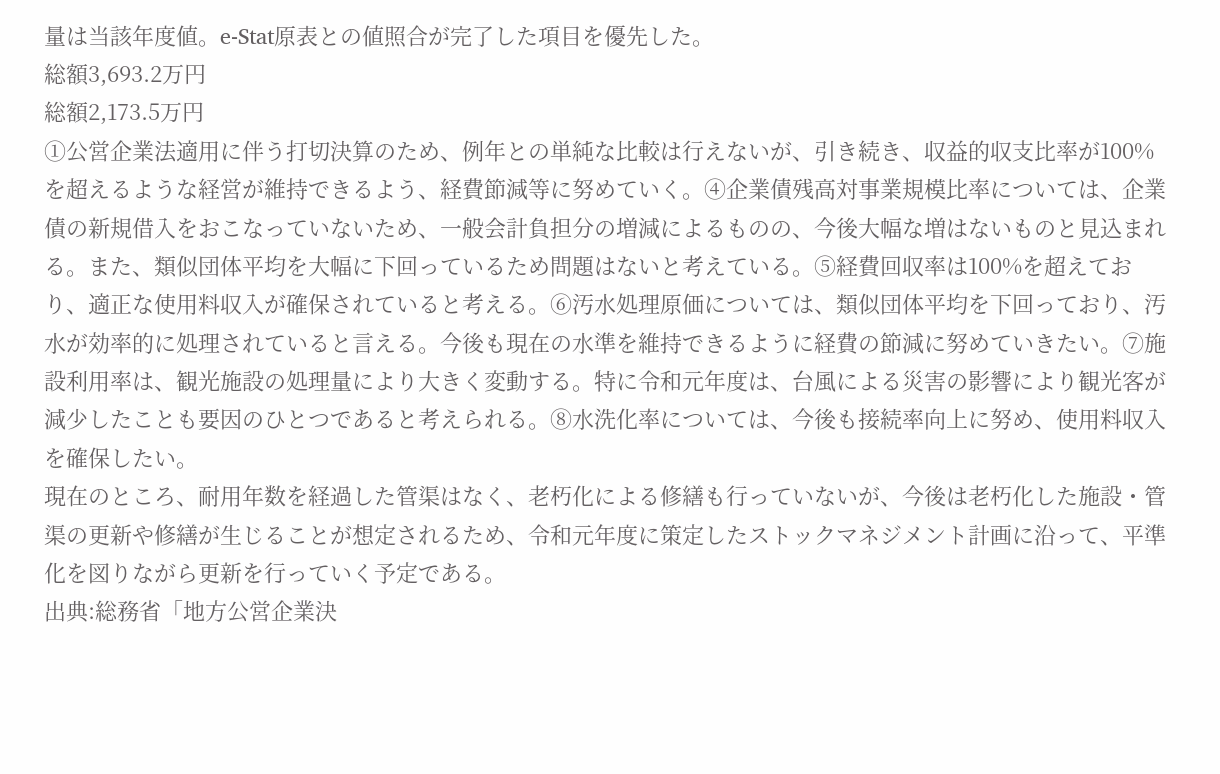量は当該年度値。e-Stat原表との値照合が完了した項目を優先した。
総額3,693.2万円
総額2,173.5万円
①公営企業法適用に伴う打切決算のため、例年との単純な比較は行えないが、引き続き、収益的収支比率が100%を超えるような経営が維持できるよう、経費節減等に努めていく。④企業債残高対事業規模比率については、企業債の新規借入をおこなっていないため、一般会計負担分の増減によるものの、今後大幅な増はないものと見込まれる。また、類似団体平均を大幅に下回っているため問題はないと考えている。⑤経費回収率は100%を超えており、適正な使用料収入が確保されていると考える。⑥汚水処理原価については、類似団体平均を下回っており、汚水が効率的に処理されていると言える。今後も現在の水準を維持できるように経費の節減に努めていきたい。⑦施設利用率は、観光施設の処理量により大きく変動する。特に令和元年度は、台風による災害の影響により観光客が減少したことも要因のひとつであると考えられる。⑧水洗化率については、今後も接続率向上に努め、使用料収入を確保したい。
現在のところ、耐用年数を経過した管渠はなく、老朽化による修繕も行っていないが、今後は老朽化した施設・管渠の更新や修繕が生じることが想定されるため、令和元年度に策定したストックマネジメント計画に沿って、平準化を図りながら更新を行っていく予定である。
出典:総務省「地方公営企業決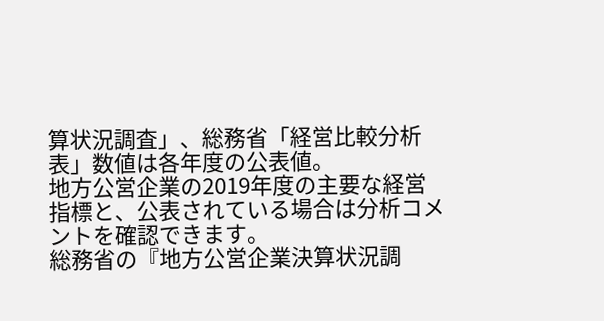算状況調査」、総務省「経営比較分析表」数値は各年度の公表値。
地方公営企業の2019年度の主要な経営指標と、公表されている場合は分析コメントを確認できます。
総務省の『地方公営企業決算状況調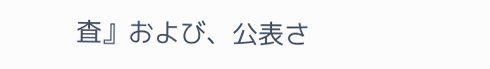査』および、公表さ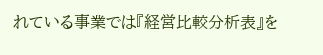れている事業では『経営比較分析表』を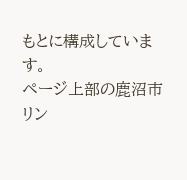もとに構成しています。
ページ上部の鹿沼市リン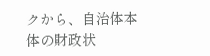クから、自治体本体の財政状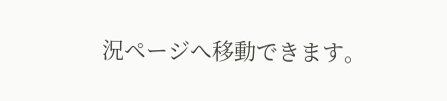況ページへ移動できます。